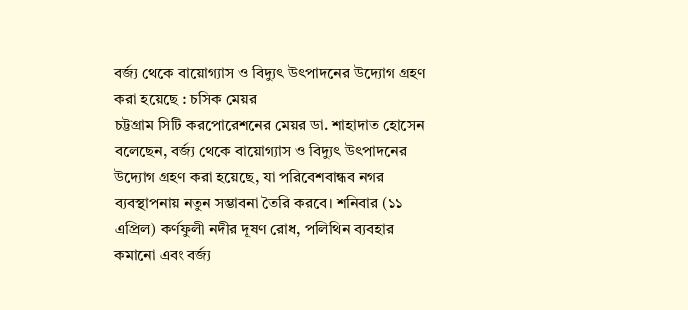বর্জ্য থেকে বায়োগ্যাস ও বিদ্যুৎ উৎপাদনের উদ্যোগ গ্রহণ করা হয়েছে : চসিক মেয়র
চট্টগ্রাম সিটি করপোরেশনের মেয়র ডা. শাহাদাত হোসেন বলেছেন, বর্জ্য থেকে বায়োগ্যাস ও বিদ্যুৎ উৎপাদনের উদ্যোগ গ্রহণ করা হয়েছে, যা পরিবেশবান্ধব নগর ব্যবস্থাপনায় নতুন সম্ভাবনা তৈরি করবে। শনিবার (১১ এপ্রিল) কর্ণফুলী নদীর দূষণ রোধ, পলিথিন ব্যবহার কমানো এবং বর্জ্য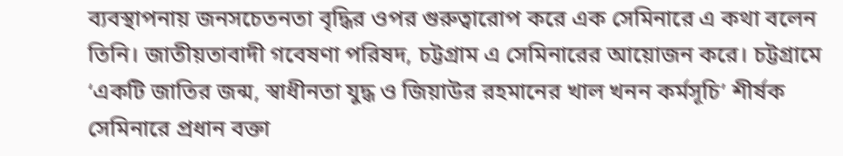ব্যবস্থাপনায় জনসচেতনতা বৃদ্ধির ওপর গুরুত্বারোপ করে এক সেমিনারে এ কথা বলেন তিনি। জাতীয়তাবাদী গবেষণা পরিষদ, চট্টগ্রাম এ সেমিনারের আয়োজন করে। চট্টগ্রামে ‘একটি জাতির জন্ম, স্বাধীনতা যুদ্ধ ও জিয়াউর রহমানের খাল খনন কর্মসূচি’ শীর্ষক সেমিনারে প্রধান বক্তা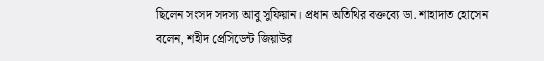ছিলেন সংসদ সদস্য আবু সুফিয়ান। প্রধান অতিথির বক্তব্যে ডা. শাহাদাত হোসেন বলেন, শহীদ প্রেসিডেন্ট জিয়াউর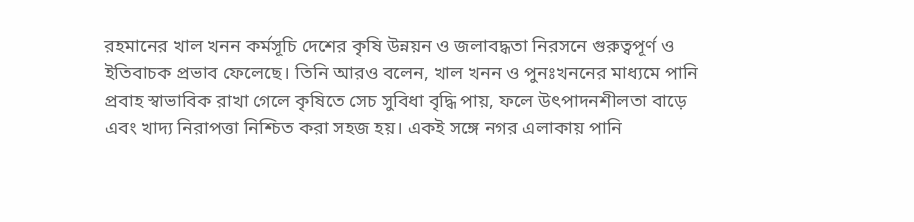রহমানের খাল খনন কর্মসূচি দেশের কৃষি উন্নয়ন ও জলাবদ্ধতা নিরসনে গুরুত্বপূর্ণ ও ইতিবাচক প্রভাব ফেলেছে। তিনি আরও বলেন, খাল খনন ও পুনঃখননের মাধ্যমে পানি প্রবাহ স্বাভাবিক রাখা গেলে কৃষিতে সেচ সুবিধা বৃদ্ধি পায়, ফলে উৎপাদনশীলতা বাড়ে এবং খাদ্য নিরাপত্তা নিশ্চিত করা সহজ হয়। একই সঙ্গে নগর এলাকায় পানি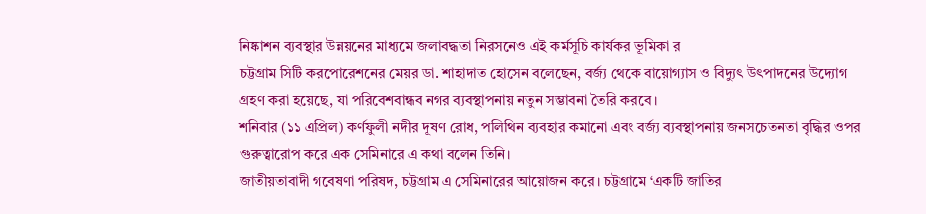নিষ্কাশন ব্যবস্থার উন্নয়নের মাধ্যমে জলাবদ্ধতা নিরসনেও এই কর্মসূচি কার্যকর ভূমিকা র
চট্টগ্রাম সিটি করপোরেশনের মেয়র ডা. শাহাদাত হোসেন বলেছেন, বর্জ্য থেকে বায়োগ্যাস ও বিদ্যুৎ উৎপাদনের উদ্যোগ গ্রহণ করা হয়েছে, যা পরিবেশবান্ধব নগর ব্যবস্থাপনায় নতুন সম্ভাবনা তৈরি করবে।
শনিবার (১১ এপ্রিল) কর্ণফুলী নদীর দূষণ রোধ, পলিথিন ব্যবহার কমানো এবং বর্জ্য ব্যবস্থাপনায় জনসচেতনতা বৃদ্ধির ওপর গুরুত্বারোপ করে এক সেমিনারে এ কথা বলেন তিনি।
জাতীয়তাবাদী গবেষণা পরিষদ, চট্টগ্রাম এ সেমিনারের আয়োজন করে। চট্টগ্রামে ‘একটি জাতির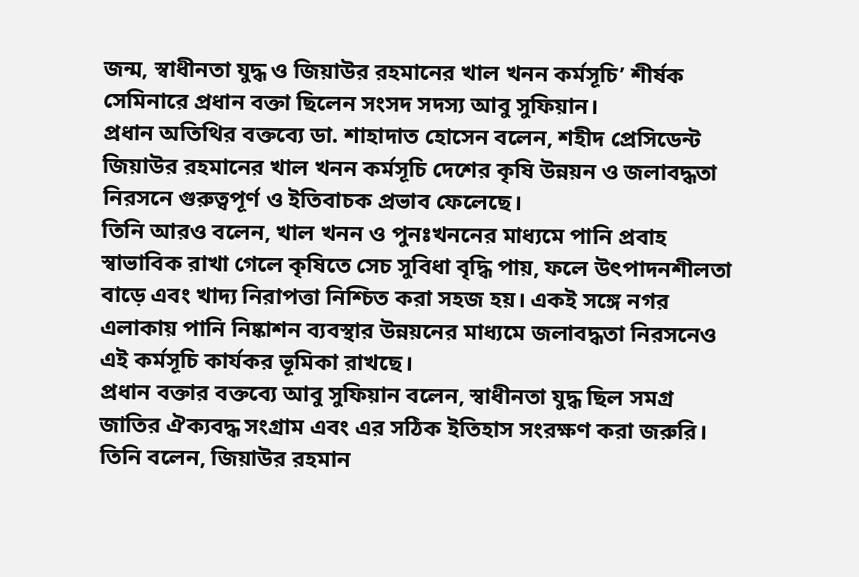জন্ম, স্বাধীনতা যুদ্ধ ও জিয়াউর রহমানের খাল খনন কর্মসূচি’ শীর্ষক সেমিনারে প্রধান বক্তা ছিলেন সংসদ সদস্য আবু সুফিয়ান।
প্রধান অতিথির বক্তব্যে ডা. শাহাদাত হোসেন বলেন, শহীদ প্রেসিডেন্ট জিয়াউর রহমানের খাল খনন কর্মসূচি দেশের কৃষি উন্নয়ন ও জলাবদ্ধতা নিরসনে গুরুত্বপূর্ণ ও ইতিবাচক প্রভাব ফেলেছে।
তিনি আরও বলেন, খাল খনন ও পুনঃখননের মাধ্যমে পানি প্রবাহ স্বাভাবিক রাখা গেলে কৃষিতে সেচ সুবিধা বৃদ্ধি পায়, ফলে উৎপাদনশীলতা বাড়ে এবং খাদ্য নিরাপত্তা নিশ্চিত করা সহজ হয়। একই সঙ্গে নগর এলাকায় পানি নিষ্কাশন ব্যবস্থার উন্নয়নের মাধ্যমে জলাবদ্ধতা নিরসনেও এই কর্মসূচি কার্যকর ভূমিকা রাখছে।
প্রধান বক্তার বক্তব্যে আবু সুফিয়ান বলেন, স্বাধীনতা যুদ্ধ ছিল সমগ্র জাতির ঐক্যবদ্ধ সংগ্রাম এবং এর সঠিক ইতিহাস সংরক্ষণ করা জরুরি। তিনি বলেন, জিয়াউর রহমান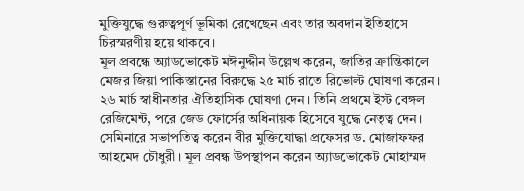মুক্তিযুদ্ধে গুরুত্বপূর্ণ ভূমিকা রেখেছেন এবং তার অবদান ইতিহাসে চিরস্মরণীয় হয়ে থাকবে।
মূল প্রবন্ধে অ্যাডভোকেট মঈনুদ্দীন উল্লেখ করেন, জাতির ক্রান্তিকালে মেজর জিয়া পাকিস্তানের বিরুদ্ধে ২৫ মার্চ রাতে রিভোল্ট ঘোষণা করেন। ২৬ মার্চ স্বাধীনতার ঐতিহাসিক ঘোষণা দেন। তিনি প্রথমে ইস্ট বেঙ্গল রেজিমেন্ট, পরে জেড ফোর্সের অধিনায়ক হিসেবে যুদ্ধে নেতৃত্ব দেন।
সেমিনারে সভাপতিত্ব করেন বীর মুক্তিযোদ্ধা প্রফেসর ড. মোজাফফর আহমেদ চৌধুরী। মূল প্রবন্ধ উপস্থাপন করেন অ্যাডভোকেট মোহাম্মদ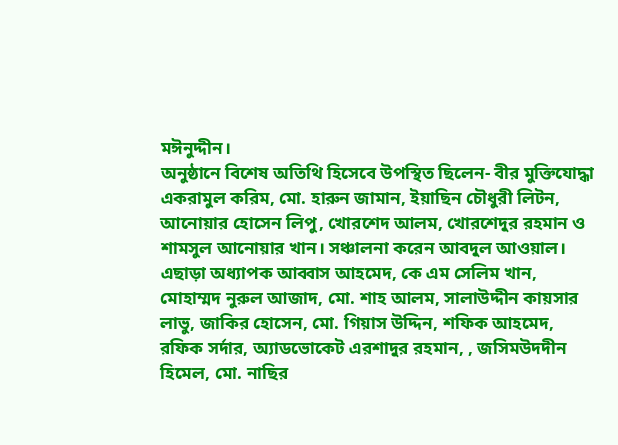মঈনুদ্দীন।
অনুষ্ঠানে বিশেষ অতিথি হিসেবে উপস্থিত ছিলেন- বীর মুক্তিযোদ্ধা একরামুল করিম, মো. হারুন জামান, ইয়াছিন চৌধুরী লিটন, আনোয়ার হোসেন লিপু, খোরশেদ আলম, খোরশেদুর রহমান ও শামসুল আনোয়ার খান। সঞ্চালনা করেন আবদুল আওয়াল।
এছাড়া অধ্যাপক আব্বাস আহমেদ, কে এম সেলিম খান, মোহাম্মদ নুরুল আজাদ, মো. শাহ আলম, সালাউদ্দীন কায়সার লাভু, জাকির হোসেন, মো. গিয়াস উদ্দিন, শফিক আহমেদ, রফিক সর্দার, অ্যাডভোকেট এরশাদুর রহমান, , জসিমউদদীন হিমেল, মো. নাছির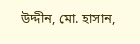উদ্দীন, মো. হাসান,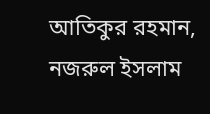আতিকুর রহমান, নজরুল ইসলাম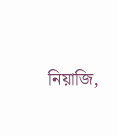নিয়াজি,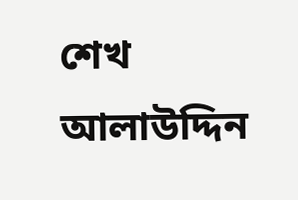শেখ আলাউদ্দিন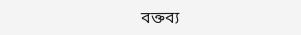বক্তব্য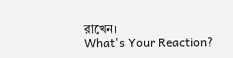রাখেন।
What's Your Reaction?